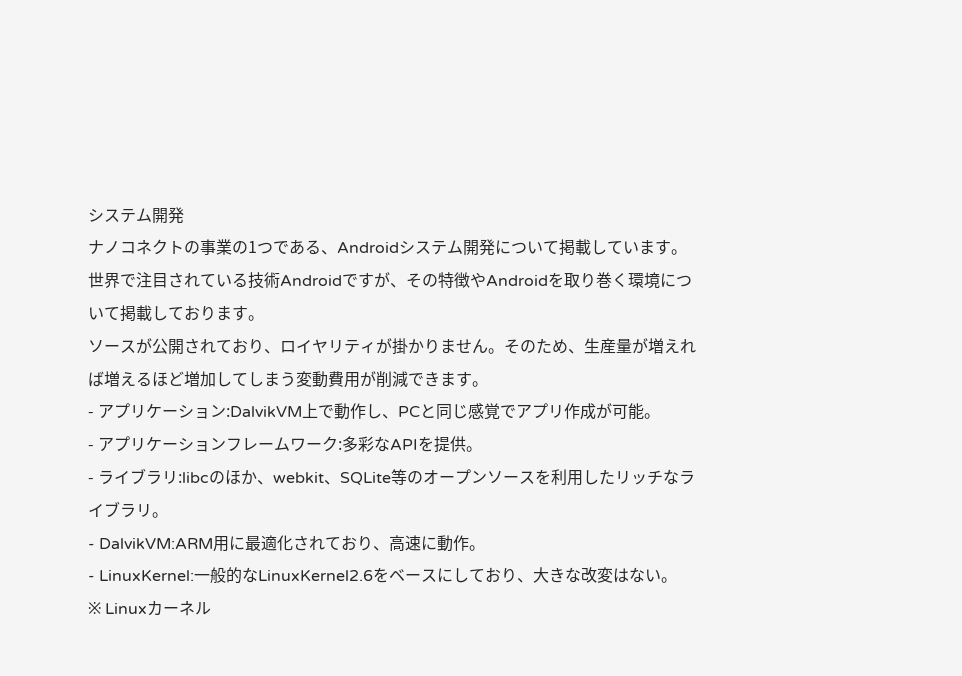システム開発
ナノコネクトの事業の1つである、Androidシステム開発について掲載しています。
世界で注目されている技術Androidですが、その特徴やAndroidを取り巻く環境について掲載しております。
ソースが公開されており、ロイヤリティが掛かりません。そのため、生産量が増えれば増えるほど増加してしまう変動費用が削減できます。
- アプリケーション:DalvikVM上で動作し、PCと同じ感覚でアプリ作成が可能。
- アプリケーションフレームワーク:多彩なAPIを提供。
- ライブラリ:libcのほか、webkit、SQLite等のオープンソースを利用したリッチなライブラリ。
- DalvikVM:ARM用に最適化されており、高速に動作。
- LinuxKernel:一般的なLinuxKernel2.6をベースにしており、大きな改変はない。
※ Linuxカーネル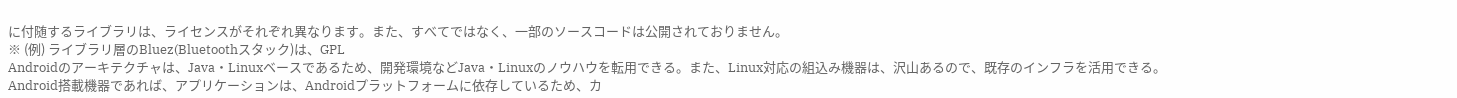に付随するライブラリは、ライセンスがそれぞれ異なります。また、すべてではなく、一部のソースコードは公開されておりません。
※ (例) ライブラリ層のBluez(Bluetoothスタック)は、GPL
Androidのアーキテクチャは、Java・Linuxベースであるため、開発環境などJava・Linuxのノウハウを転用できる。また、Linux対応の組込み機器は、沢山あるので、既存のインフラを活用できる。
Android搭載機器であれば、アプリケーションは、Androidプラットフォームに依存しているため、カ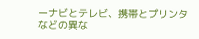ーナビとテレビ、携帯とプリンタなどの異な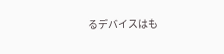るデバイスはも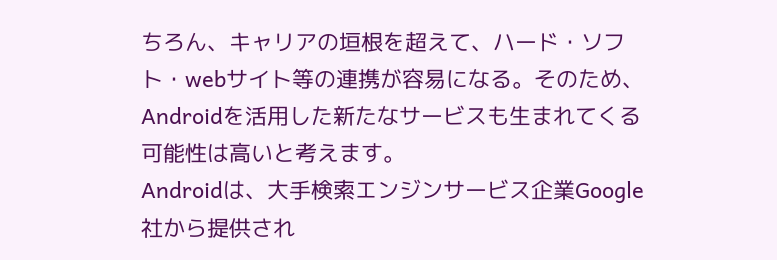ちろん、キャリアの垣根を超えて、ハード・ソフト・webサイト等の連携が容易になる。そのため、Androidを活用した新たなサービスも生まれてくる可能性は高いと考えます。
Androidは、大手検索エンジンサービス企業Google社から提供され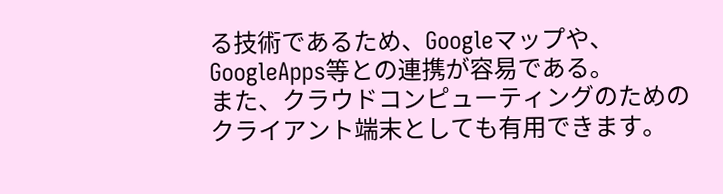る技術であるため、Googleマップや、GoogleApps等との連携が容易である。
また、クラウドコンピューティングのためのクライアント端末としても有用できます。